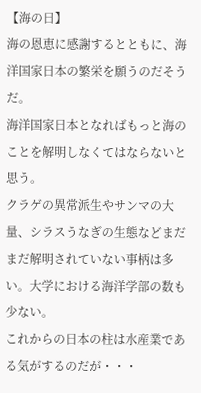【海の日】
海の恩恵に感謝するとともに、海洋国家日本の繁栄を願うのだそうだ。
海洋国家日本となればもっと海のことを解明しなくてはならないと思う。
クラゲの異常派生やサンマの大量、シラスうなぎの生態などまだまだ解明されていない事柄は多い。大学における海洋学部の数も少ない。
これからの日本の柱は水産業である気がするのだが・・・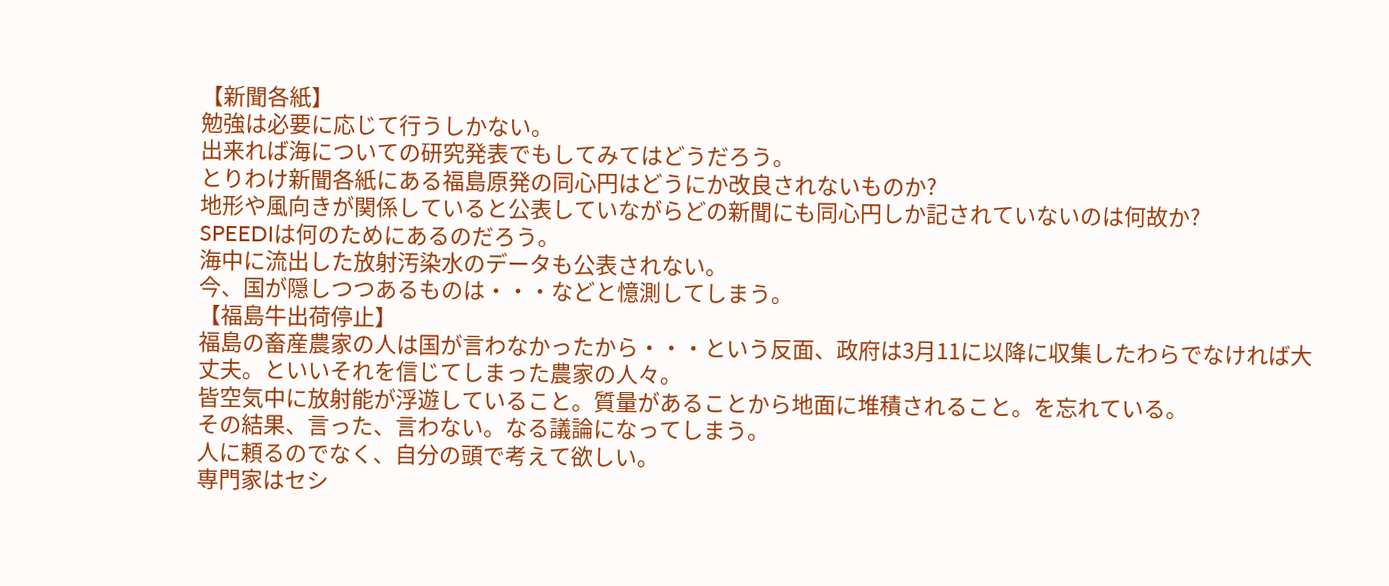【新聞各紙】
勉強は必要に応じて行うしかない。
出来れば海についての研究発表でもしてみてはどうだろう。
とりわけ新聞各紙にある福島原発の同心円はどうにか改良されないものか?
地形や風向きが関係していると公表していながらどの新聞にも同心円しか記されていないのは何故か?
SPEEDIは何のためにあるのだろう。
海中に流出した放射汚染水のデータも公表されない。
今、国が隠しつつあるものは・・・などと憶測してしまう。
【福島牛出荷停止】
福島の畜産農家の人は国が言わなかったから・・・という反面、政府は3月11に以降に収集したわらでなければ大丈夫。といいそれを信じてしまった農家の人々。
皆空気中に放射能が浮遊していること。質量があることから地面に堆積されること。を忘れている。
その結果、言った、言わない。なる議論になってしまう。
人に頼るのでなく、自分の頭で考えて欲しい。
専門家はセシ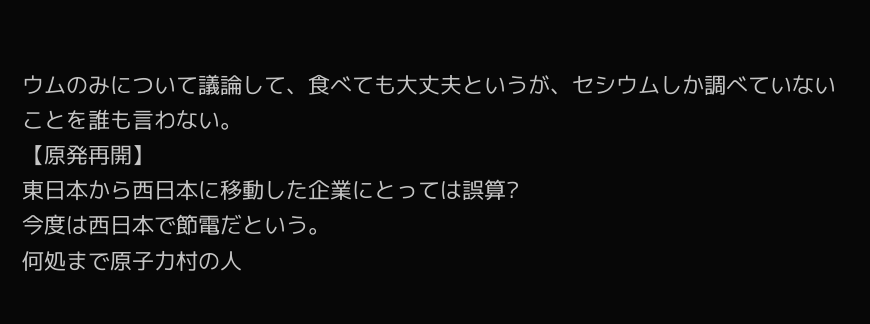ウムのみについて議論して、食べても大丈夫というが、セシウムしか調べていないことを誰も言わない。
【原発再開】
東日本から西日本に移動した企業にとっては誤算?
今度は西日本で節電だという。
何処まで原子力村の人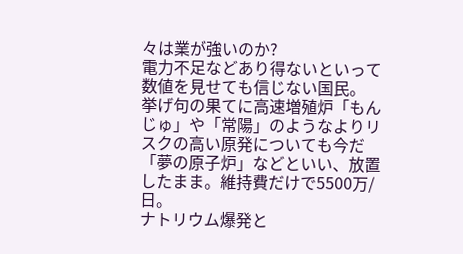々は業が強いのか?
電力不足などあり得ないといって数値を見せても信じない国民。
挙げ句の果てに高速増殖炉「もんじゅ」や「常陽」のようなよりリスクの高い原発についても今だ「夢の原子炉」などといい、放置したまま。維持費だけで5500万/日。
ナトリウム爆発と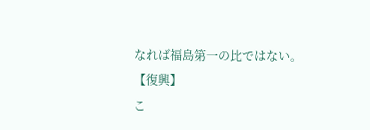なれば福島第一の比ではない。
【復興】
こ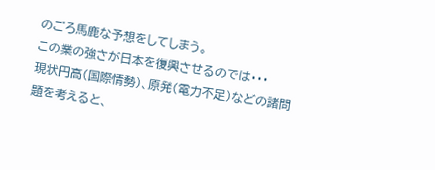のごろ馬鹿な予想をしてしまう。
この業の強さが日本を復興させるのでは・・・
現状円高(国際情勢)、原発(電力不足)などの諸問題を考えると、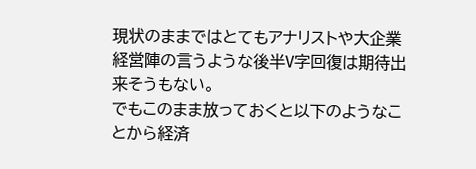現状のままではとてもアナリストや大企業経営陣の言うような後半V字回復は期待出来そうもない。
でもこのまま放っておくと以下のようなことから経済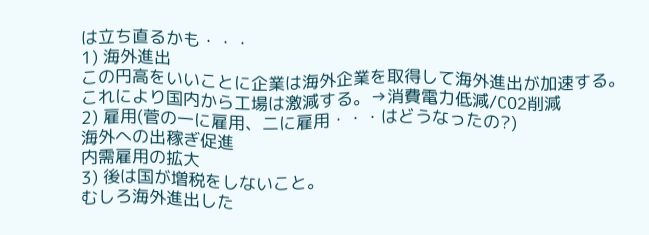は立ち直るかも・・・
1) 海外進出
この円高をいいことに企業は海外企業を取得して海外進出が加速する。
これにより国内から工場は激減する。→消費電力低減/CO2削減
2) 雇用(菅の一に雇用、二に雇用・・・はどうなったの?)
海外への出稼ぎ促進
内需雇用の拡大
3) 後は国が増税をしないこと。
むしろ海外進出した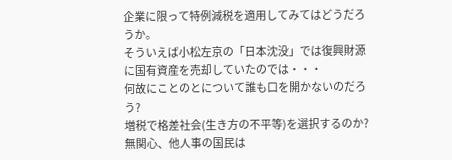企業に限って特例減税を適用してみてはどうだろうか。
そういえば小松左京の「日本沈没」では復興財源に国有資産を売却していたのでは・・・
何故にことのとについて誰も口を開かないのだろう?
増税で格差社会(生き方の不平等)を選択するのか?
無関心、他人事の国民は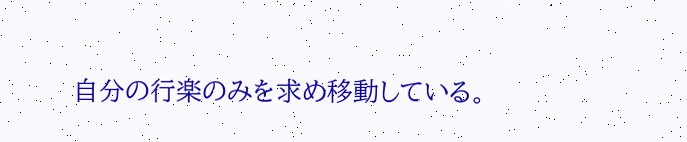自分の行楽のみを求め移動している。